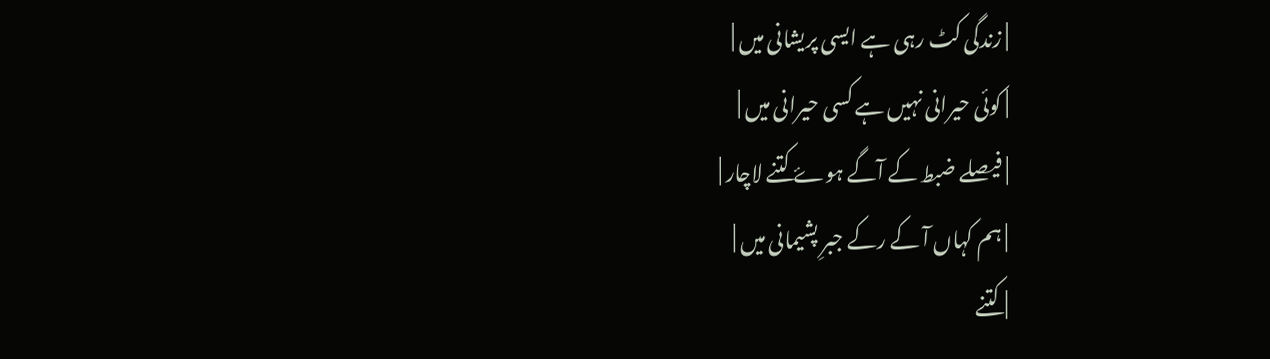| زندگی کٹ رہی ہے ایسی پریشانی میں |
| کوئی حیرانی نہیں ہے کسی حیرانی میں |
| فیصلے ضبط کے آگے ہوۓ کتنے لاچار |
| ہم کہاں آ کے رکے جبرِ پشیمانی میں |
| کتنے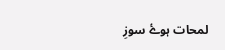لمحات ہوۓ سوزِ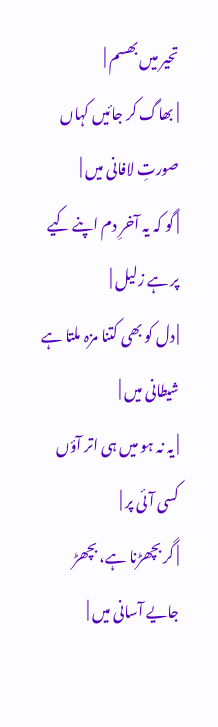تحیر میں بھسم |
| بھاگ کر جائیں کہاں صورتِ لافانی میں |
| گو کہ یہ آخرِ دم اپنے کیے پر ہے زلیل |
| دل کو بھی کتنا مزہ ملتا ہے شیطانی میں |
| یہ نہ ہو میں ہی اتر آؤں کسی آئی پر |
| گر بچھڑنا ہے، بچھڑ جایے آسانی میں |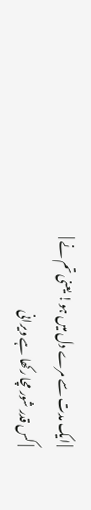| ایک مدت سے مرے دل میں ہو! یعنی تم نے |
| کس قدر شور مچا رکھا ہے ویرانی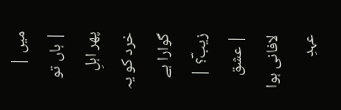میں |
| ہاں تو پھر اہلِ خرد کو یہ گوارا ہے زیبؔ؟ |
| عشق لافانی ہوا عہدِ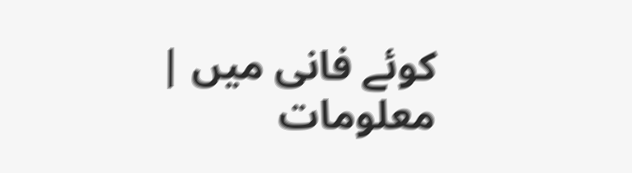کوئے فانی میں |
معلومات